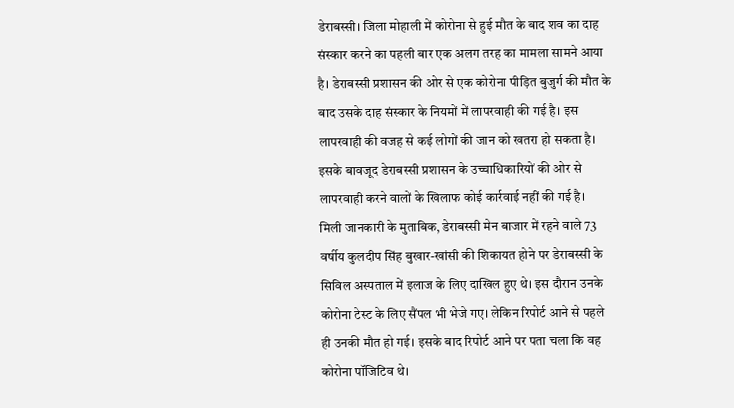डेराबस्सी। जिला मोहाली में कोरोना से हुई मौत के बाद शव का दाह संस्कार करने का पहली बार एक अलग तरह का मामला सामने आया है। डेराबस्सी प्रशासन की ओर से एक कोरोना पीड़ित बुजुर्ग की मौत के बाद उसके दाह संस्कार के नियमों में लापरवाही की गई है। इस लापरवाही की वजह से कई लोगों की जान को खतरा हो सकता है।
इसके बावजूद डेराबस्सी प्रशासन के उच्चाधिकारियों की ओर से लापरवाही करने वालों के खिलाफ कोई कार्रवाई नहीं की गई है।
मिली जानकारी के मुताबिक, डेराबस्सी मेन बाजार में रहने वाले 73 वर्षीय कुलदीप सिंह बुखार-खांसी की शिकायत होने पर डेराबस्सी के सिविल अस्पताल में इलाज के लिए दाखिल हुए थे। इस दौरान उनके कोरोना टेस्ट के लिए सैंपल भी भेजे गए। लेकिन रिपोर्ट आने से पहले ही उनकी मौत हो गई। इसके बाद रिपोर्ट आने पर पता चला कि वह कोरोना पॉजिटिव थे।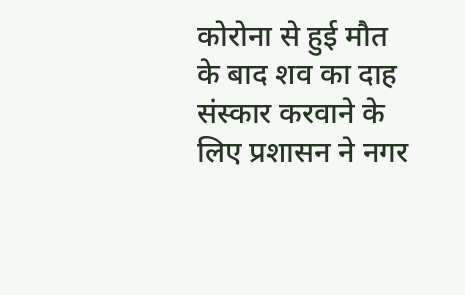कोरोना से हुई मौत के बाद शव का दाह संस्कार करवाने के लिए प्रशासन ने नगर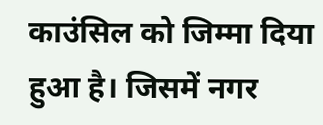काउंसिल को जिम्मा दिया हुआ है। जिसमें नगर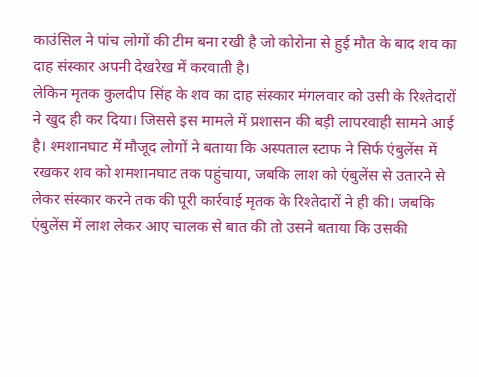काउंसिल ने पांच लोगों की टीम बना रखी है जो कोरोना से हुई मौत के बाद शव का दाह संस्कार अपनी देखरेख में करवाती है।
लेकिन मृतक कुलदीप सिंह के शव का दाह संस्कार मंगलवार को उसी के रिश्तेदारों ने खुद ही कर दिया। जिससे इस मामले में प्रशासन की बड़ी लापरवाही सामने आई है। श्मशानघाट में मौजूद लोगों ने बताया कि अस्पताल स्टाफ ने सिर्फ एंबुलेंस में रखकर शव को शमशानघाट तक पहुंचाया, जबकि लाश को एंबुलेंस से उतारने से लेकर संस्कार करने तक की पूरी कार्रवाई मृतक के रिश्तेदारों ने ही की। जबकि एंबुलेंस में लाश लेकर आए चालक से बात की तो उसने बताया कि उसकी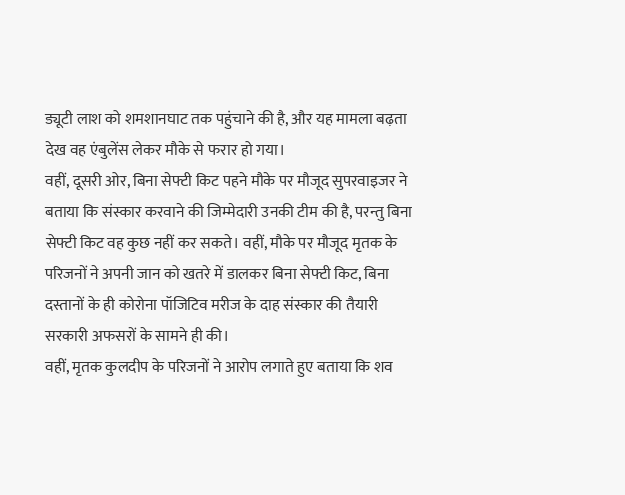ड्यूटी लाश को शमशानघाट तक पहुंचाने की है, और यह मामला बढ़ता देख वह एंबुलेंस लेकर मौके से फरार हो गया।
वहीं, दूसरी ओर, बिना सेफ्टी किट पहने मौके पर मौजूद सुपरवाइजर ने बताया कि संस्कार करवाने की जिम्मेदारी उनकी टीम की है, परन्तु बिना सेफ्टी किट वह कुछ नहीं कर सकते। वहीं, मौके पर मौजूद मृतक के परिजनों ने अपनी जान को खतरे में डालकर बिना सेफ्टी किट, बिना दस्तानों के ही कोरोना पॉजिटिव मरीज के दाह संस्कार की तैयारी सरकारी अफसरों के सामने ही की।
वहीं, मृतक कुलदीप के परिजनों ने आरोप लगाते हुए बताया कि शव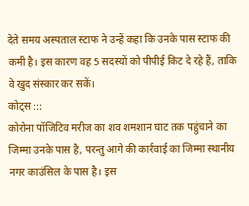देते समय अस्पताल स्टाफ ने उन्हें कहा कि उनके पास स्टाफ की कमी है। इस कारण वह 5 सदस्यों को पीपीई किट दे रहे हैं, ताकि वे खुद संस्कार कर सकें।
कोट्स :::
कोरोना पॉजिटिव मरीज का शव शमशान घाट तक पहुंचाने का जिम्मा उनके पास है, परन्तु आगे की कार्रवाई का जिम्मा स्थानीय नगर काउंसिल के पास है। इस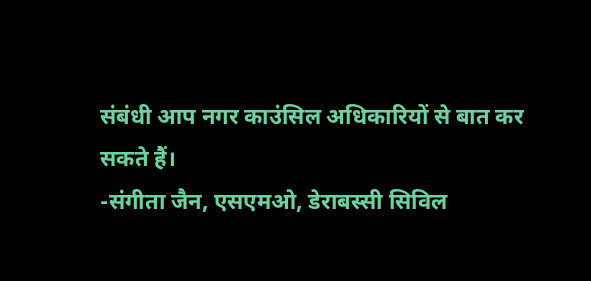संबंधी आप नगर काउंसिल अधिकारियों से बात कर सकते हैं।
-संगीता जैन, एसएमओ, डेराबस्सी सिविल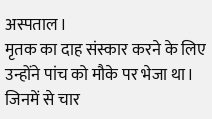अस्पताल।
मृतक का दाह संस्कार करने के लिए उन्होंने पांच को मौके पर भेजा था। जिनमें से चार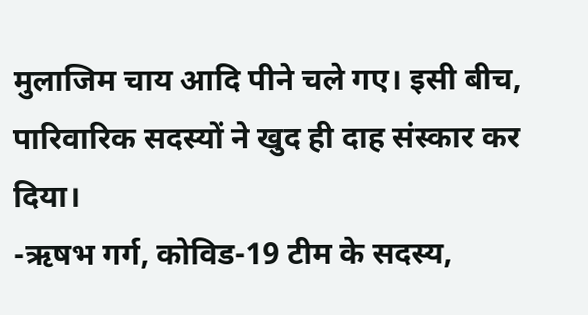मुलाजिम चाय आदि पीने चले गए। इसी बीच, पारिवारिक सदस्यों ने खुद ही दाह संस्कार कर दिया।
-ऋषभ गर्ग, कोविड-19 टीम के सदस्य,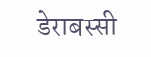डेराबस्सी